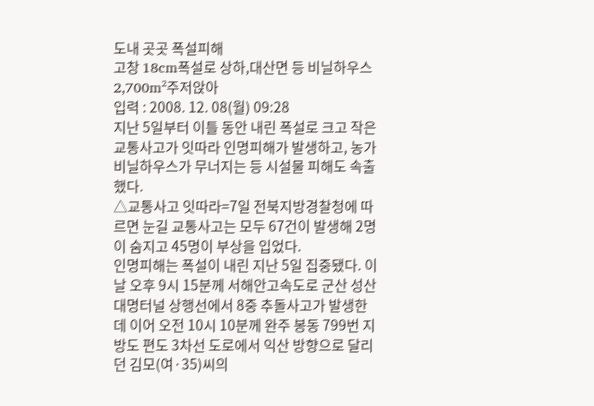도내 곳곳 폭설피해
고창 18cm폭설로 상하,대산면 등 비닐하우스 2,700m²주저앉아
입력 : 2008. 12. 08(월) 09:28
지난 5일부터 이틀 동안 내린 폭설로 크고 작은 교통사고가 잇따라 인명피해가 발생하고, 농가 비닐하우스가 무너지는 등 시설물 피해도 속출했다.
△교통사고 잇따라=7일 전북지방경찰청에 따르면 눈길 교통사고는 모두 67건이 발생해 2명이 숨지고 45명이 부상을 입었다.
인명피해는 폭설이 내린 지난 5일 집중됐다. 이날 오후 9시 15분께 서해안고속도로 군산 성산 대명터널 상행선에서 8중 추돌사고가 발생한데 이어 오전 10시 10분께 완주 봉동 799번 지방도 편도 3차선 도로에서 익산 방향으로 달리던 김모(여·35)씨의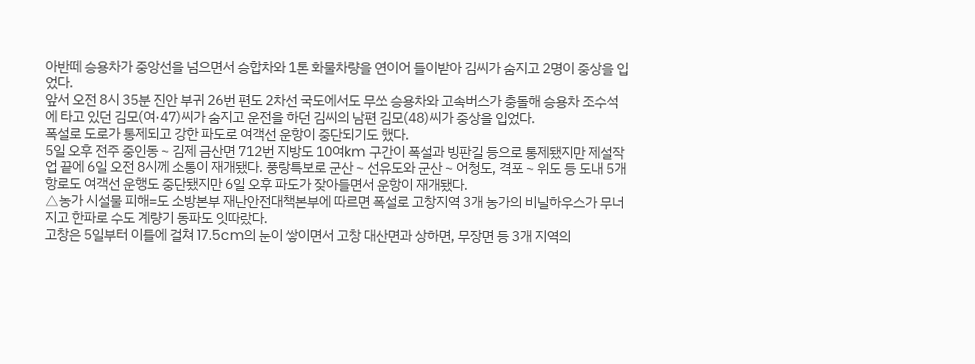아반떼 승용차가 중앙선을 넘으면서 승합차와 1톤 화물차량을 연이어 들이받아 김씨가 숨지고 2명이 중상을 입었다.
앞서 오전 8시 35분 진안 부귀 26번 편도 2차선 국도에서도 무쏘 승용차와 고속버스가 충돌해 승용차 조수석에 타고 있던 김모(여·47)씨가 숨지고 운전을 하던 김씨의 남편 김모(48)씨가 중상을 입었다.
폭설로 도로가 통제되고 강한 파도로 여객선 운항이 중단되기도 했다.
5일 오후 전주 중인동∼김제 금산면 712번 지방도 10여km 구간이 폭설과 빙판길 등으로 통제됐지만 제설작업 끝에 6일 오전 8시께 소통이 재개됐다. 풍랑특보로 군산∼선유도와 군산∼어청도, 격포∼위도 등 도내 5개 항로도 여객선 운행도 중단됐지만 6일 오후 파도가 잦아들면서 운항이 재개됐다.
△농가 시설물 피해=도 소방본부 재난안전대책본부에 따르면 폭설로 고창지역 3개 농가의 비닐하우스가 무너지고 한파로 수도 계량기 동파도 잇따랐다.
고창은 5일부터 이틀에 걸쳐 17.5cm의 눈이 쌓이면서 고창 대산면과 상하면, 무장면 등 3개 지역의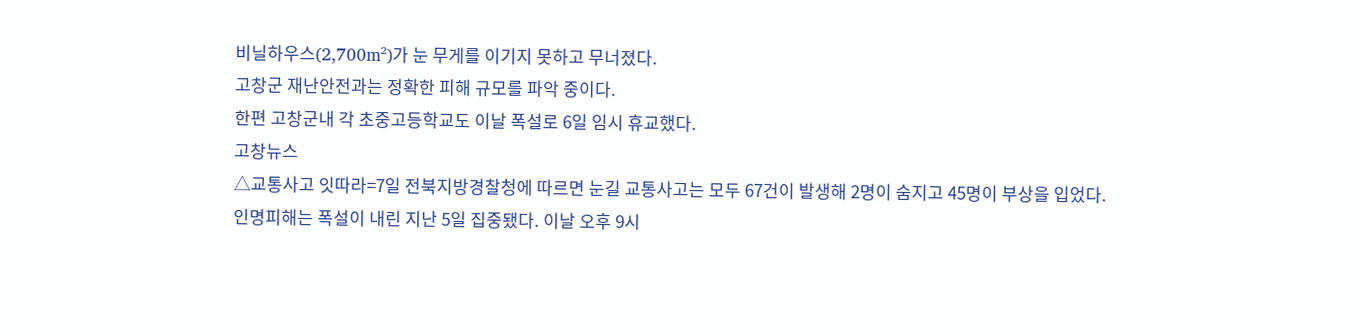비닐하우스(2,700m²)가 눈 무게를 이기지 못하고 무너졌다.
고창군 재난안전과는 정확한 피해 규모를 파악 중이다.
한편 고창군내 각 초중고등학교도 이날 폭설로 6일 임시 휴교했다.
고창뉴스
△교통사고 잇따라=7일 전북지방경찰청에 따르면 눈길 교통사고는 모두 67건이 발생해 2명이 숨지고 45명이 부상을 입었다.
인명피해는 폭설이 내린 지난 5일 집중됐다. 이날 오후 9시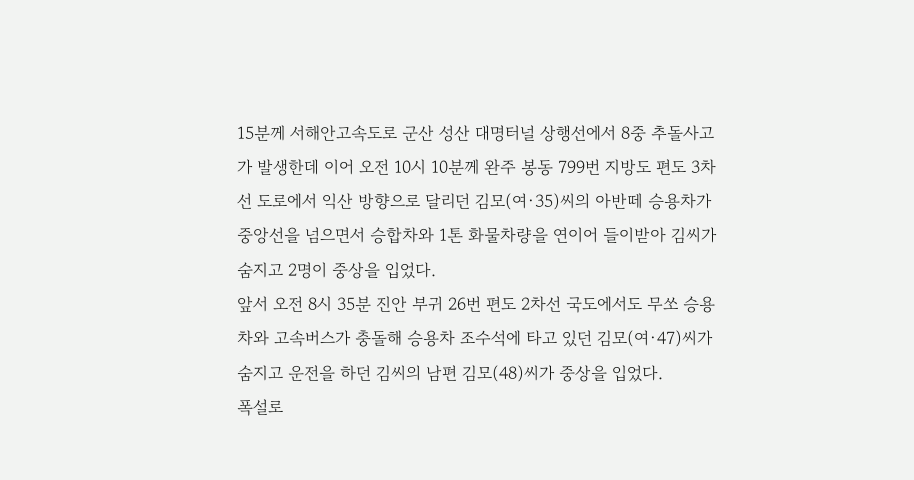15분께 서해안고속도로 군산 성산 대명터널 상행선에서 8중 추돌사고가 발생한데 이어 오전 10시 10분께 완주 봉동 799번 지방도 편도 3차선 도로에서 익산 방향으로 달리던 김모(여·35)씨의 아반떼 승용차가 중앙선을 넘으면서 승합차와 1톤 화물차량을 연이어 들이받아 김씨가 숨지고 2명이 중상을 입었다.
앞서 오전 8시 35분 진안 부귀 26번 편도 2차선 국도에서도 무쏘 승용차와 고속버스가 충돌해 승용차 조수석에 타고 있던 김모(여·47)씨가 숨지고 운전을 하던 김씨의 남편 김모(48)씨가 중상을 입었다.
폭설로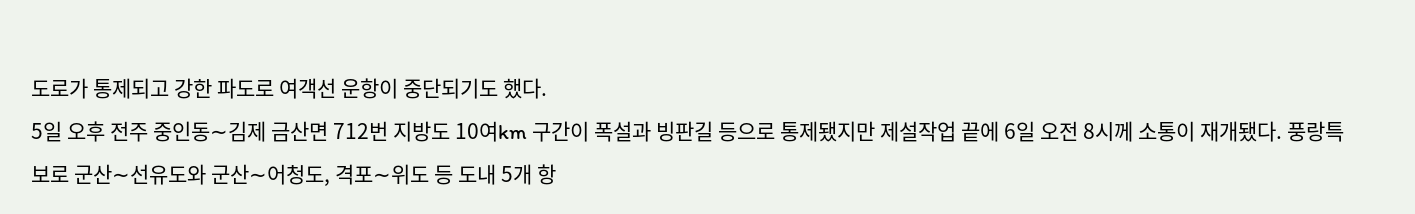도로가 통제되고 강한 파도로 여객선 운항이 중단되기도 했다.
5일 오후 전주 중인동∼김제 금산면 712번 지방도 10여km 구간이 폭설과 빙판길 등으로 통제됐지만 제설작업 끝에 6일 오전 8시께 소통이 재개됐다. 풍랑특보로 군산∼선유도와 군산∼어청도, 격포∼위도 등 도내 5개 항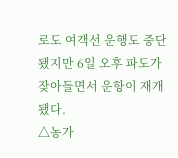로도 여객선 운행도 중단됐지만 6일 오후 파도가 잦아들면서 운항이 재개됐다.
△농가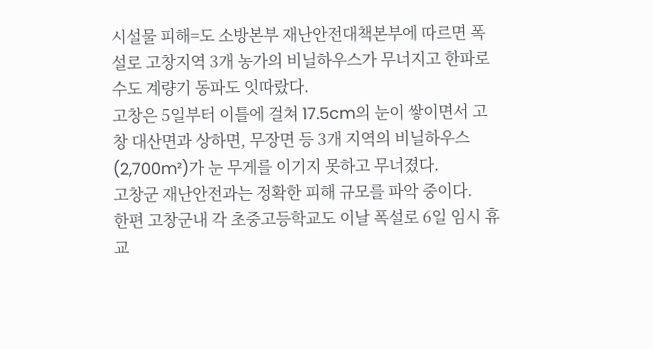시설물 피해=도 소방본부 재난안전대책본부에 따르면 폭설로 고창지역 3개 농가의 비닐하우스가 무너지고 한파로 수도 계량기 동파도 잇따랐다.
고창은 5일부터 이틀에 걸쳐 17.5cm의 눈이 쌓이면서 고창 대산면과 상하면, 무장면 등 3개 지역의 비닐하우스(2,700m²)가 눈 무게를 이기지 못하고 무너졌다.
고창군 재난안전과는 정확한 피해 규모를 파악 중이다.
한편 고창군내 각 초중고등학교도 이날 폭설로 6일 임시 휴교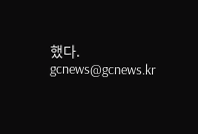했다.
gcnews@gcnews.kr